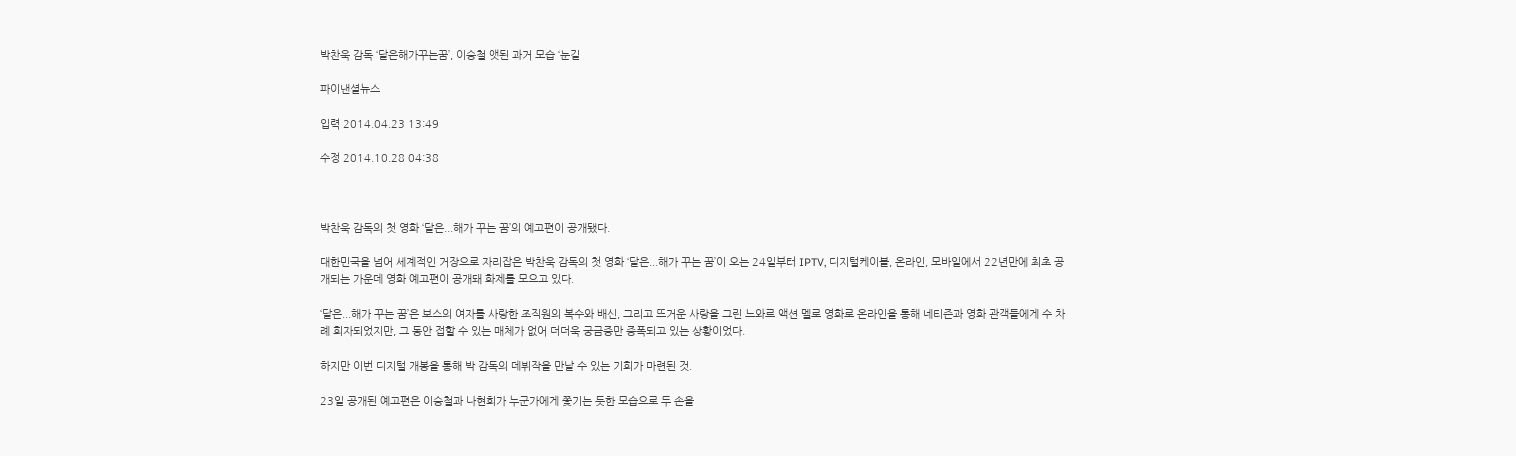박찬욱 감독 ‘달은해가꾸는꿈’, 이승철 앳된 과거 모습 ‘눈길

파이낸셜뉴스

입력 2014.04.23 13:49

수정 2014.10.28 04:38



박찬욱 감독의 첫 영화 ‘달은...해가 꾸는 꿈’의 예고편이 공개됐다.

대한민국을 넘어 세계적인 거장으로 자리잡은 박찬욱 감독의 첫 영화 ‘달은...해가 꾸는 꿈’이 오는 24일부터 IPTV, 디지털케이블, 온라인, 모바일에서 22년만에 최초 공개되는 가운데 영화 예고편이 공개돼 화제를 모으고 있다.

‘달은...해가 꾸는 꿈’은 보스의 여자를 사랑한 조직원의 복수와 배신, 그리고 뜨거운 사랑을 그린 느와르 액션 멜로 영화로 온라인을 통해 네티즌과 영화 관객들에게 수 차례 회자되었지만, 그 동안 접할 수 있는 매체가 없어 더더욱 궁금증만 증폭되고 있는 상황이었다.

하지만 이번 디지털 개봉을 통해 박 감독의 데뷔작을 만날 수 있는 기회가 마련된 것.

23일 공개된 예고편은 이승철과 나현희가 누군가에게 쫓기는 듯한 모습으로 두 손을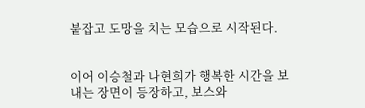붙잡고 도망을 치는 모습으로 시작된다.


이어 이승철과 나현희가 행복한 시간을 보내는 장면이 등장하고, 보스와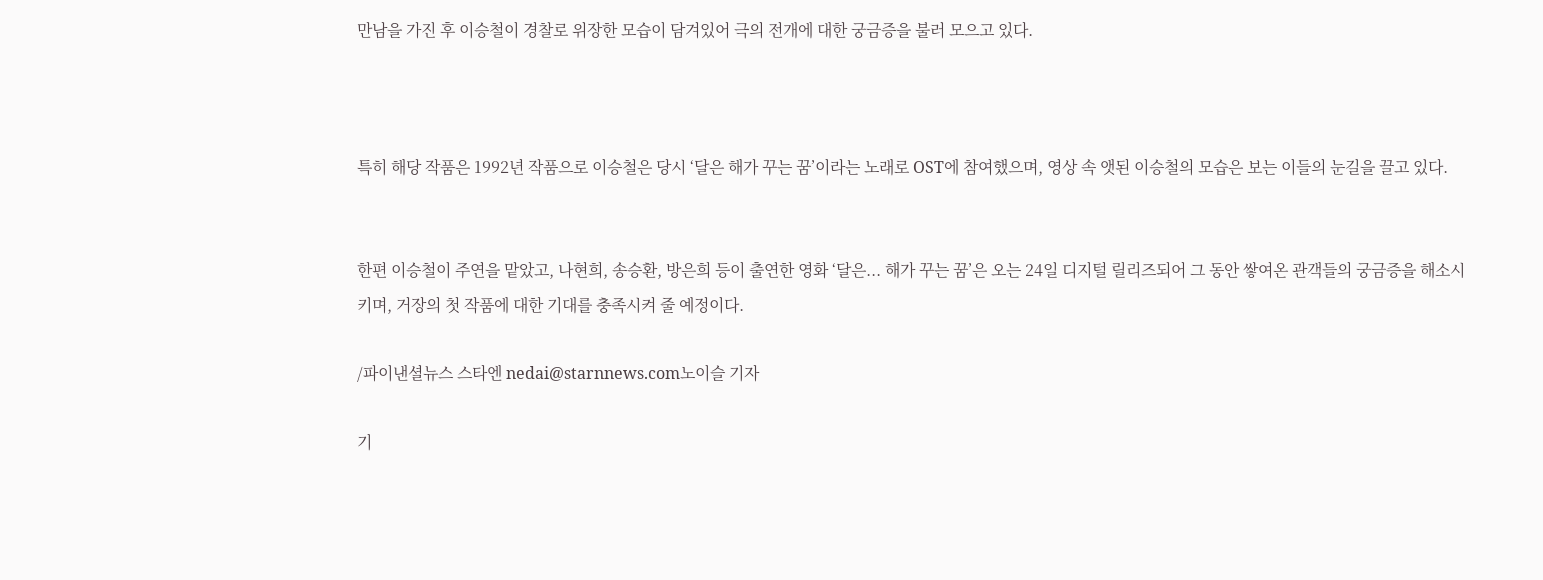만남을 가진 후 이승철이 경찰로 위장한 모습이 담겨있어 극의 전개에 대한 궁금증을 불러 모으고 있다.



특히 해당 작품은 1992년 작품으로 이승철은 당시 ‘달은 해가 꾸는 꿈’이라는 노래로 OST에 참여했으며, 영상 속 앳된 이승철의 모습은 보는 이들의 눈길을 끌고 있다.


한편 이승철이 주연을 맡았고, 나현희, 송승환, 방은희 등이 출연한 영화 ‘달은... 해가 꾸는 꿈’은 오는 24일 디지털 릴리즈되어 그 동안 쌓여온 관객들의 궁금증을 해소시키며, 거장의 첫 작품에 대한 기대를 충족시켜 줄 예정이다.

/파이낸셜뉴스 스타엔 nedai@starnnews.com노이슬 기자

기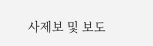사제보 및 보도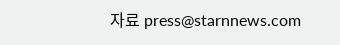자료 press@starnnews.com